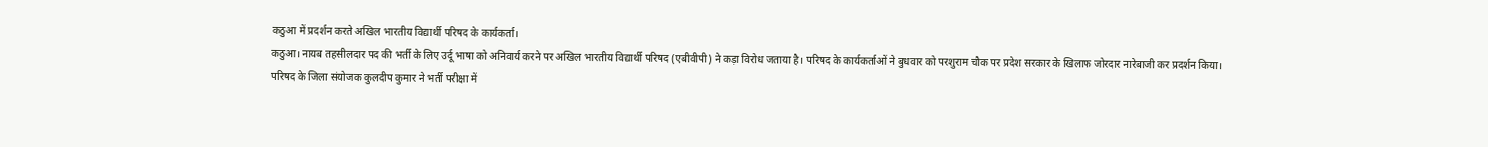कठुआ में प्रदर्शन करते अखिल भारतीय विद्यार्थी परिषद के कार्यकर्ता।
कठुआ। नायब तहसीलदार पद की भर्ती के लिए उर्दू भाषा को अनिवार्य करने पर अखिल भारतीय विद्यार्थी परिषद (एबीवीपी) ने कड़ा विरोध जताया है। परिषद के कार्यकर्ताओं ने बुधवार को परशुराम चौक पर प्रदेश सरकार के खिलाफ जोरदार नारेबाजी कर प्रदर्शन किया।
परिषद के जिला संयोजक कुलदीप कुमार ने भर्ती परीक्षा में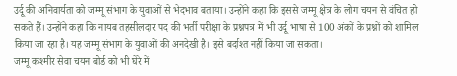उर्दू की अनिवार्यता को जम्मू संभाग के युवाओं से भेदभाव बताया। उन्होंने कहा कि इससे जम्मू क्षेत्र के लोग चयन से वंचित हो सकते हैं। उन्होंने कहा कि नायब तहसीलदार पद की भर्ती परीक्षा के प्रश्नपत्र में भी उर्दू भाषा से 100 अंकों के प्रश्नों को शामिल किया जा रहा है। यह जम्मू संभाग के युवाओं की अनदेखी है। इसे बर्दाश्त नहीं किया जा सकता।
जम्मू कश्मीर सेवा चयन बोर्ड को भी घेरे में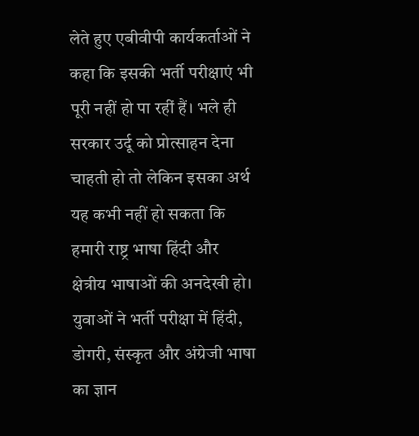लेते हुए एबीवीपी कार्यकर्ताओं ने कहा कि इसकी भर्ती परीक्षाएं भी पूरी नहीं हो पा रहीं हैं। भले ही सरकार उर्दू को प्रोत्साहन देना चाहती हो तो लेकिन इसका अर्थ यह कभी नहीं हो सकता कि हमारी राष्ट्र भाषा हिंदी और क्षेत्रीय भाषाओं की अनदेखी हो। युवाओं ने भर्ती परीक्षा में हिंदी, डोगरी, संस्कृत और अंग्रेजी भाषा का ज्ञान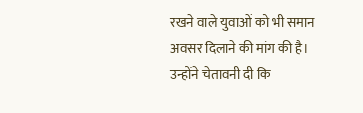रखने वाले युवाओं को भी समान अवसर दिलाने की मांग की है।
उन्होंने चेतावनी दी कि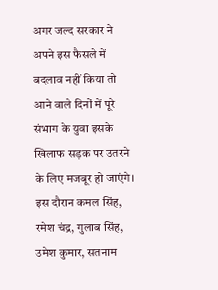अगर जल्द सरकार ने अपने इस फैसले में बदलाव नहीं किया तो आने वाले दिनों में पूरे संभाग के युवा इसके खिलाफ सड़क पर उतरने के लिए मजबूर हो जाएंगे। इस दौरान कमल सिंह, रमेश चंद्र, गुलाब सिंह, उमेश कुमार, सतनाम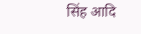सिंह आदि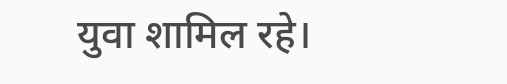युवा शामिल रहे।